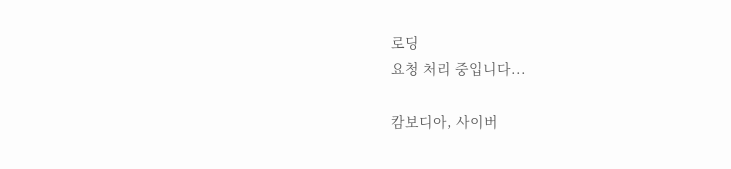로딩
요청 처리 중입니다...

캄보디아, 사이버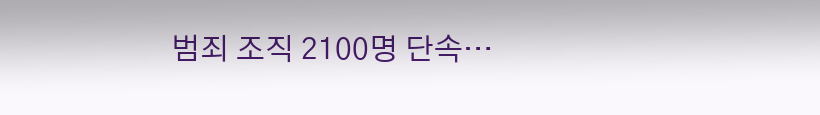범죄 조직 2100명 단속…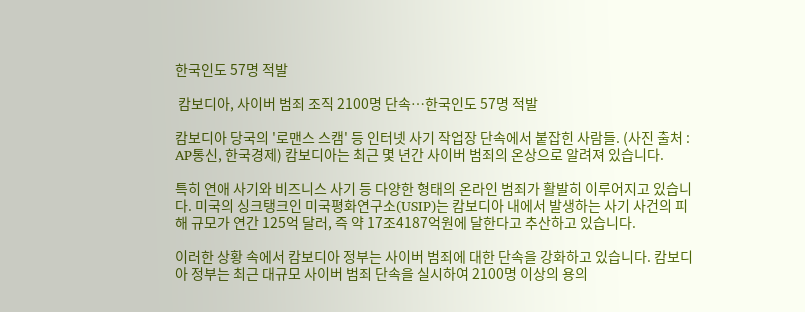한국인도 57명 적발

 캄보디아, 사이버 범죄 조직 2100명 단속…한국인도 57명 적발

캄보디아 당국의 '로맨스 스캠' 등 인터넷 사기 작업장 단속에서 붙잡힌 사람들. (사진 출처 : AP통신, 한국경제) 캄보디아는 최근 몇 년간 사이버 범죄의 온상으로 알려져 있습니다.

특히 연애 사기와 비즈니스 사기 등 다양한 형태의 온라인 범죄가 활발히 이루어지고 있습니다. 미국의 싱크탱크인 미국평화연구소(USIP)는 캄보디아 내에서 발생하는 사기 사건의 피해 규모가 연간 125억 달러, 즉 약 17조4187억원에 달한다고 추산하고 있습니다.

이러한 상황 속에서 캄보디아 정부는 사이버 범죄에 대한 단속을 강화하고 있습니다. 캄보디아 정부는 최근 대규모 사이버 범죄 단속을 실시하여 2100명 이상의 용의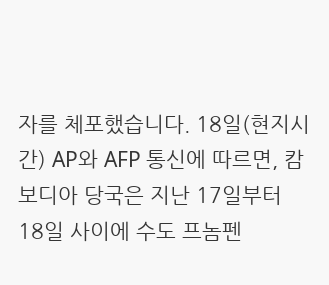자를 체포했습니다. 18일(현지시간) AP와 AFP 통신에 따르면, 캄보디아 당국은 지난 17일부터 18일 사이에 수도 프놈펜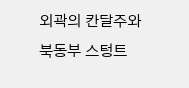외곽의 칸달주와 북동부 스텅트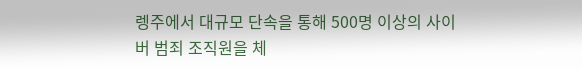렝주에서 대규모 단속을 통해 500명 이상의 사이버 범죄 조직원을 체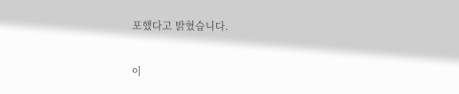포했다고 밝혔습니다.

이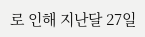로 인해 지난달 27일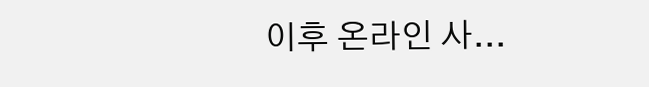이후 온라인 사...